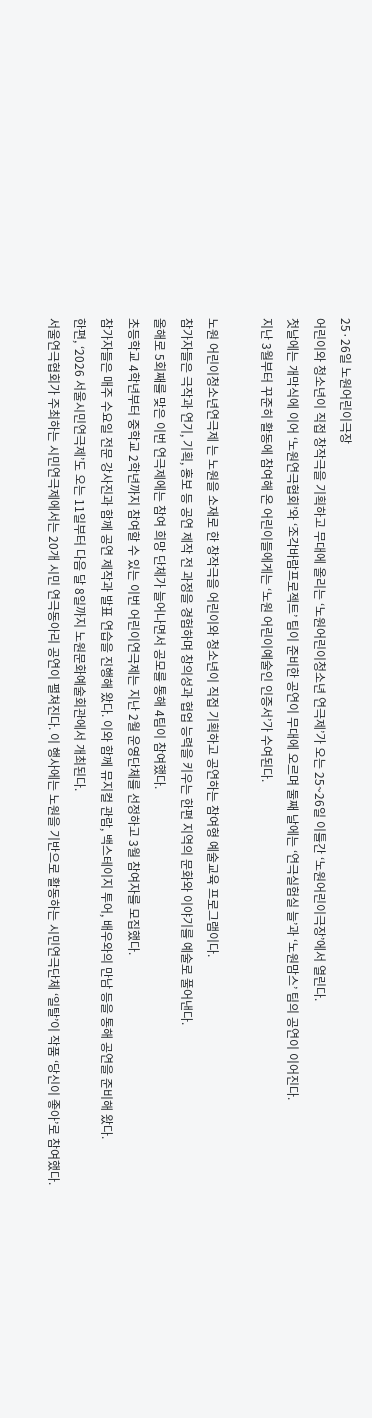25·26일 노원어린이극장
어린이와 청소년이 직접 창작극을 기획하고 무대에 올리는 ‘노원어린이청소년 연극제’가 오는 25~26일 이틀간 ‘노원어린이극장’에서 열린다.
첫날에는 개막식에 이어 ‘노원연극협회’와 ‘조각바람프로젝트’ 팀이 준비한 공연이 무대에 오르며 둘째 날에는 ‘연극실험실 늘’과 ‘노원맘스’ 팀의 공연이 이어진다.
지난 3월부터 꾸준히 활동에 참여해 온 어린이들에게는 ‘노원 어린이예술인 인증서’가 수여된다.

노원 어린이청소년연극제 는 노원을 소재로 한 창작극을 어린이와 청소년이 직접 기획하고 공연하는 참여형 예술교육 프로그램이다.
참가자들은 극작과 연기, 기획, 홍보 등 공연 제작 전 과정을 경험하며 창의성과 협업 능력을 키우는 한편 지역의 문화와 이야기를 예술로 풀어낸다.
올해로 5회째를 맞은 이번 연극제에는 참여 희망 단체가 늘어나면서 공모를 통해 4팀이 참여했다.
초등학교 4학년부터 중학교 2학년까지 참여할 수 있는 이번 어린이연극제는 지난 2월 운영단체를 선정하고 3월 참여자를 모집했다.
참가자들은 매주 수요일 전문 강사진과 함께 공연 제작과 발표 연습을 진행해 왔다. 이와 함께 뮤지컬 관람, 백스테이지 투어, 배우와의 만남 등을 통해 공연을 준비해 왔다.
한편, ‘2026 서울시민연극제’도 오는 11일부터 다음 달 8일까지 노원문화예술회관에서 개최된다.
서울연극협회가 주최하는 시민연극제에서는 20개 시민 연극동아리 공연이 펼쳐진다. 이 행사에는 노원을 기반으로 활동하는 시민연극단체 ‘일탈’이 작품 ‘당신이 좋아’로 참여했다.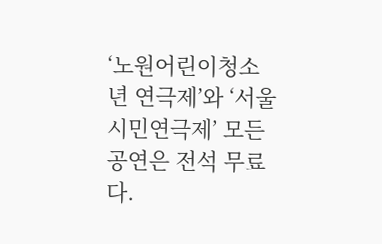‘노원어린이청소년 연극제’와 ‘서울시민연극제’ 모든 공연은 전석 무료다.